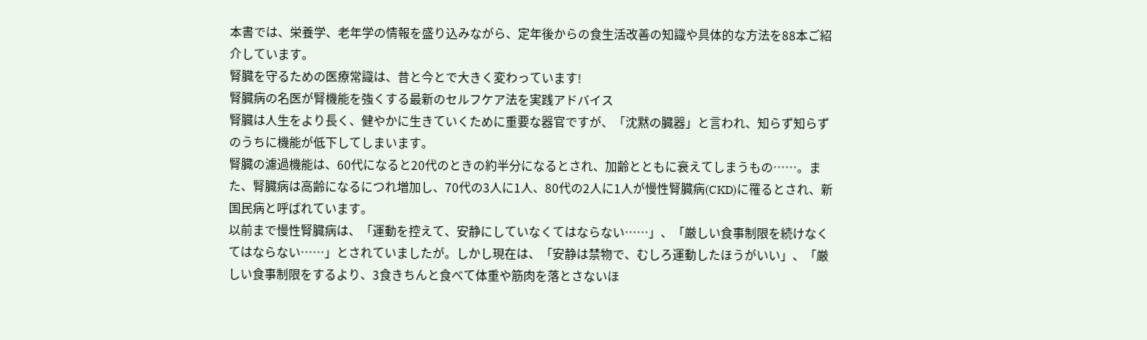本書では、栄養学、老年学の情報を盛り込みながら、定年後からの食生活改善の知識や具体的な方法を88本ご紹介しています。
腎臓を守るための医療常識は、昔と今とで大きく変わっています!
腎臓病の名医が腎機能を強くする最新のセルフケア法を実践アドバイス
腎臓は人生をより長く、健やかに生きていくために重要な器官ですが、「沈黙の臓器」と言われ、知らず知らずのうちに機能が低下してしまいます。
腎臓の濾過機能は、60代になると20代のときの約半分になるとされ、加齢とともに衰えてしまうもの……。また、腎臓病は高齢になるにつれ増加し、70代の3人に1人、80代の2人に1人が慢性腎臓病(CKD)に罹るとされ、新国民病と呼ばれています。
以前まで慢性腎臓病は、「運動を控えて、安静にしていなくてはならない……」、「厳しい食事制限を続けなくてはならない……」とされていましたが。しかし現在は、「安静は禁物で、むしろ運動したほうがいい」、「厳しい食事制限をするより、3食きちんと食べて体重や筋肉を落とさないほ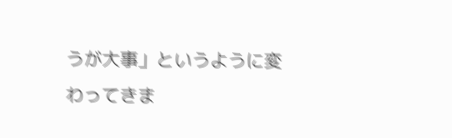うが大事」というように変わってきま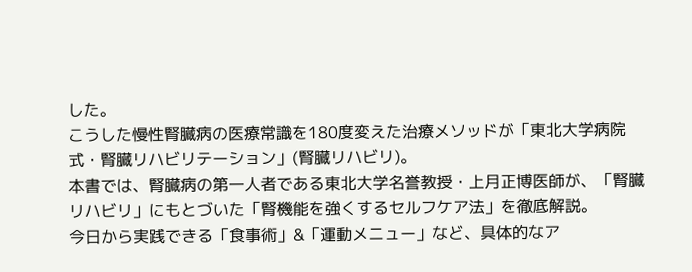した。
こうした慢性腎臓病の医療常識を180度変えた治療メソッドが「東北大学病院式・腎臓リハビリテーション」(腎臓リハビリ)。
本書では、腎臓病の第一人者である東北大学名誉教授・上月正博医師が、「腎臓リハビリ」にもとづいた「腎機能を強くするセルフケア法」を徹底解説。
今日から実践できる「食事術」&「運動メニュー」など、具体的なア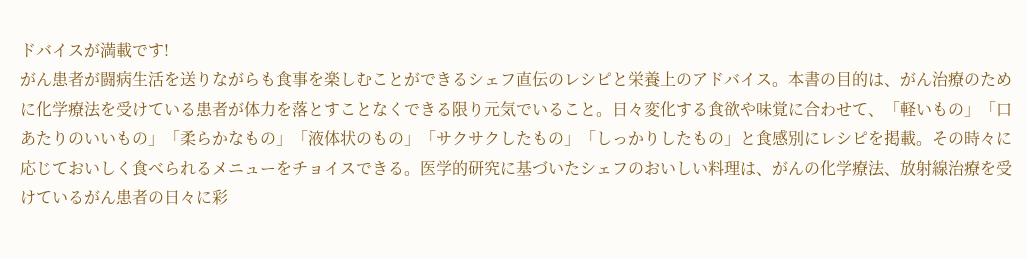ドバイスが満載です!
がん患者が闘病生活を送りながらも食事を楽しむことができるシェフ直伝のレシピと栄養上のアドバイス。本書の目的は、がん治療のために化学療法を受けている患者が体力を落とすことなくできる限り元気でいること。日々変化する食欲や味覚に合わせて、「軽いもの」「口あたりのいいもの」「柔らかなもの」「液体状のもの」「サクサクしたもの」「しっかりしたもの」と食感別にレシピを掲載。その時々に応じておいしく食べられるメニューをチョイスできる。医学的研究に基づいたシェフのおいしい料理は、がんの化学療法、放射線治療を受けているがん患者の日々に彩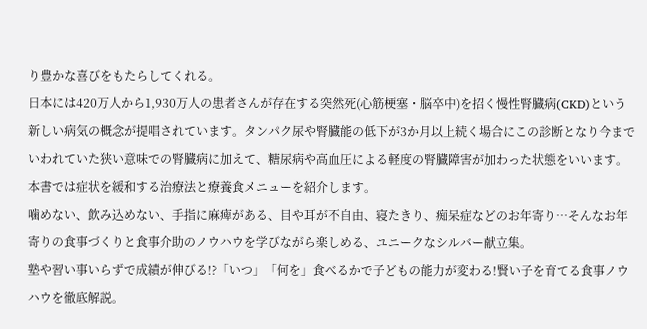り豊かな喜びをもたらしてくれる。
日本には420万人から1,930万人の患者さんが存在する突然死(心筋梗塞・脳卒中)を招く慢性腎臓病(CKD)という新しい病気の概念が提唱されています。タンパク尿や腎臓能の低下が3か月以上続く場合にこの診断となり今までいわれていた狭い意味での腎臓病に加えて、糖尿病や高血圧による軽度の腎臓障害が加わった状態をいいます。本書では症状を緩和する治療法と療養食メニューを紹介します。
噛めない、飲み込めない、手指に麻痺がある、目や耳が不自由、寝たきり、痴呆症などのお年寄り…そんなお年寄りの食事づくりと食事介助のノウハウを学びながら楽しめる、ユニークなシルバー献立集。
塾や習い事いらずで成績が伸びる!?「いつ」「何を」食べるかで子どもの能力が変わる!賢い子を育てる食事ノウハウを徹底解説。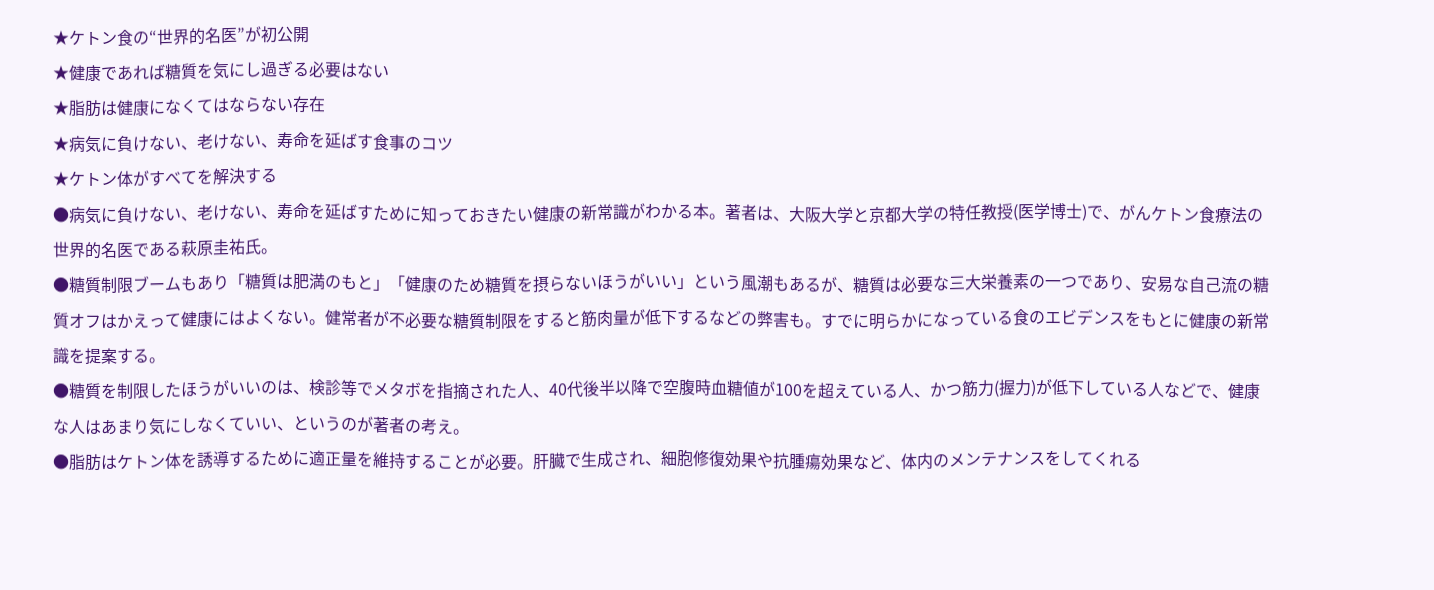★ケトン食の“世界的名医”が初公開
★健康であれば糖質を気にし過ぎる必要はない
★脂肪は健康になくてはならない存在
★病気に負けない、老けない、寿命を延ばす食事のコツ
★ケトン体がすべてを解決する
●病気に負けない、老けない、寿命を延ばすために知っておきたい健康の新常識がわかる本。著者は、大阪大学と京都大学の特任教授(医学博士)で、がんケトン食療法の世界的名医である萩原圭祐氏。
●糖質制限ブームもあり「糖質は肥満のもと」「健康のため糖質を摂らないほうがいい」という風潮もあるが、糖質は必要な三大栄養素の一つであり、安易な自己流の糖質オフはかえって健康にはよくない。健常者が不必要な糖質制限をすると筋肉量が低下するなどの弊害も。すでに明らかになっている食のエビデンスをもとに健康の新常識を提案する。
●糖質を制限したほうがいいのは、検診等でメタボを指摘された人、40代後半以降で空腹時血糖値が100を超えている人、かつ筋力(握力)が低下している人などで、健康な人はあまり気にしなくていい、というのが著者の考え。
●脂肪はケトン体を誘導するために適正量を維持することが必要。肝臓で生成され、細胞修復効果や抗腫瘍効果など、体内のメンテナンスをしてくれる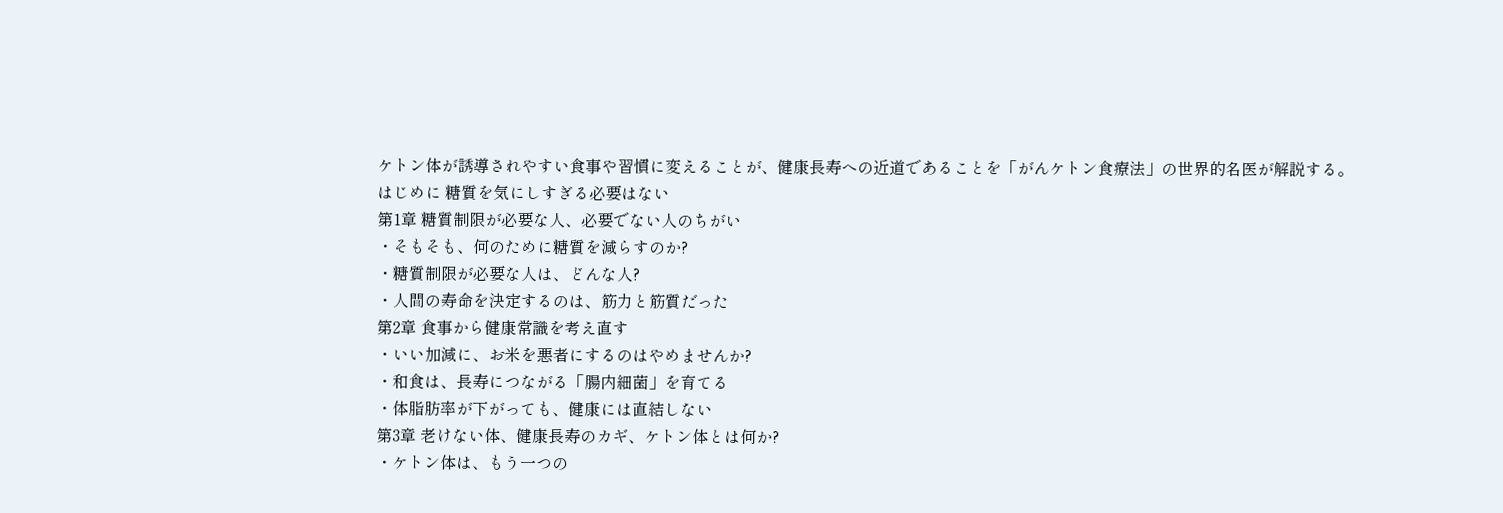ケトン体が誘導されやすい食事や習慣に変えることが、健康長寿への近道であることを「がんケトン食療法」の世界的名医が解説する。
はじめに 糖質を気にしすぎる必要はない
第1章 糖質制限が必要な人、必要でない人のちがい
・そもそも、何のために糖質を減らすのか?
・糖質制限が必要な人は、どんな人?
・人間の寿命を決定するのは、筋力と筋質だった
第2章 食事から健康常識を考え直す
・いい加減に、お米を悪者にするのはやめませんか?
・和食は、長寿につながる「腸内細菌」を育てる
・体脂肪率が下がっても、健康には直結しない
第3章 老けない体、健康長寿のカギ、ケトン体とは何か?
・ケトン体は、もう一つの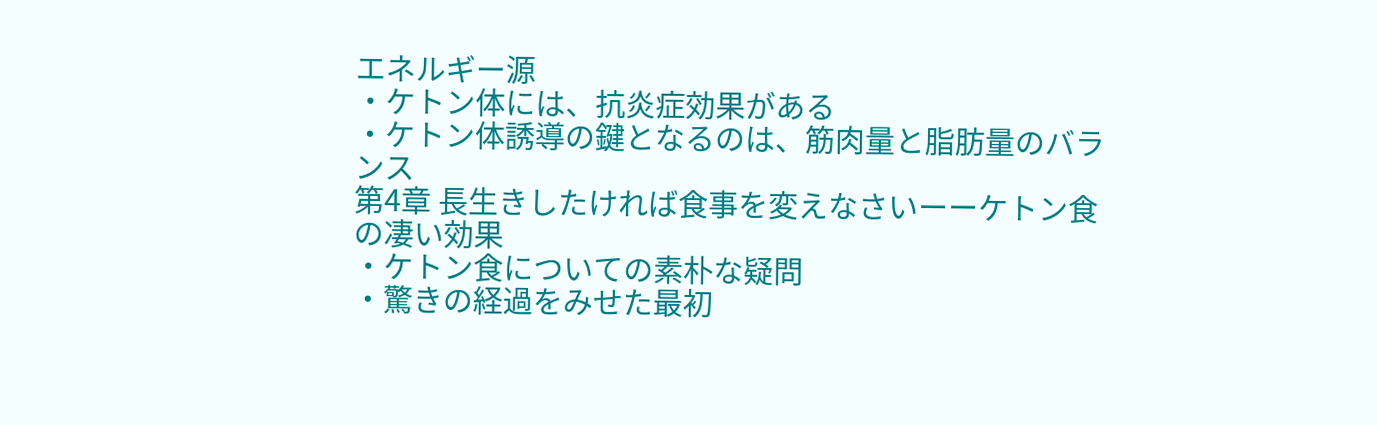エネルギー源
・ケトン体には、抗炎症効果がある
・ケトン体誘導の鍵となるのは、筋肉量と脂肪量のバランス
第4章 長生きしたければ食事を変えなさいーーケトン食の凄い効果
・ケトン食についての素朴な疑問
・驚きの経過をみせた最初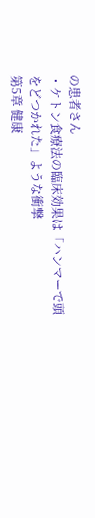の患者さん
・ケトン食療法の臨床効果は「ハンマーで頭をどつかれた」ような衝撃
第5章 健康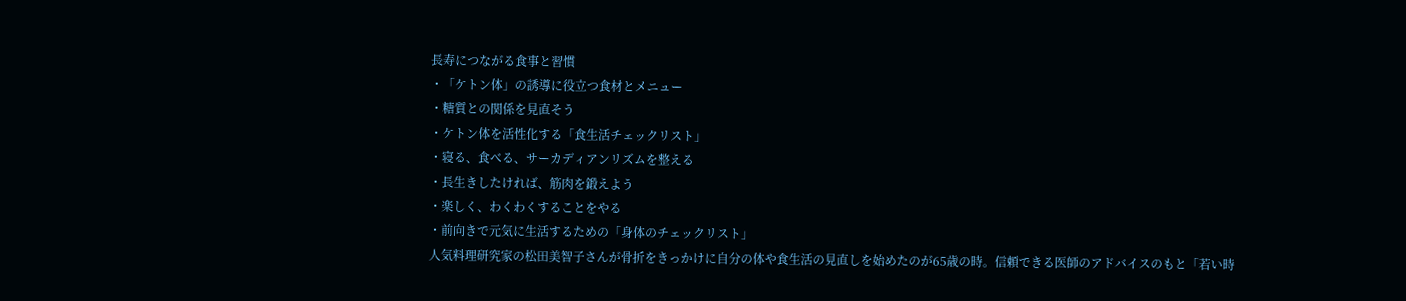長寿につながる食事と習慣
・「ケトン体」の誘導に役立つ食材とメニュー
・糖質との関係を見直そう
・ケトン体を活性化する「食生活チェックリスト」
・寝る、食べる、サーカディアンリズムを整える
・長生きしたければ、筋肉を鍛えよう
・楽しく、わくわくすることをやる
・前向きで元気に生活するための「身体のチェックリスト」
人気料理研究家の松田美智子さんが骨折をきっかけに自分の体や食生活の見直しを始めたのが65歳の時。信頼できる医師のアドバイスのもと「若い時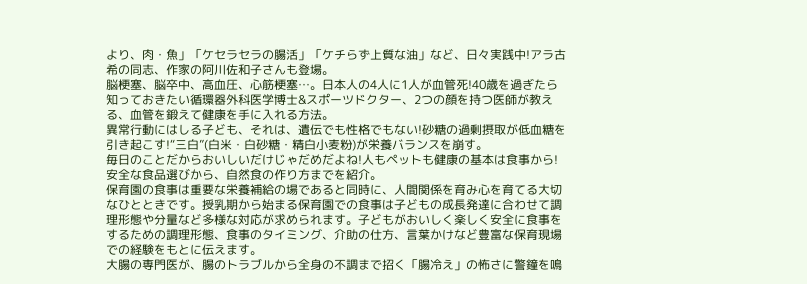より、肉・魚」「ケセラセラの腸活」「ケチらず上質な油」など、日々実践中!アラ古希の同志、作家の阿川佐和子さんも登場。
脳梗塞、脳卒中、高血圧、心筋梗塞…。日本人の4人に1人が血管死!40歳を過ぎたら知っておきたい循環器外科医学博士&スポーツドクター、2つの顔を持つ医師が教える、血管を鍛えて健康を手に入れる方法。
異常行動にはしる子ども、それは、遺伝でも性格でもない!砂糖の過剰摂取が低血糖を引き起こす!“三白”(白米・白砂糖・精白小麦粉)が栄養バランスを崩す。
毎日のことだからおいしいだけじゃだめだよね!人もペットも健康の基本は食事から!安全な食品選びから、自然食の作り方までを紹介。
保育園の食事は重要な栄養補給の場であると同時に、人間関係を育み心を育てる大切なひとときです。授乳期から始まる保育園での食事は子どもの成長発達に合わせて調理形態や分量など多様な対応が求められます。子どもがおいしく楽しく安全に食事をするための調理形態、食事のタイミング、介助の仕方、言葉かけなど豊富な保育現場での経験をもとに伝えます。
大腸の専門医が、腸のトラブルから全身の不調まで招く「腸冷え」の怖さに警鐘を鳴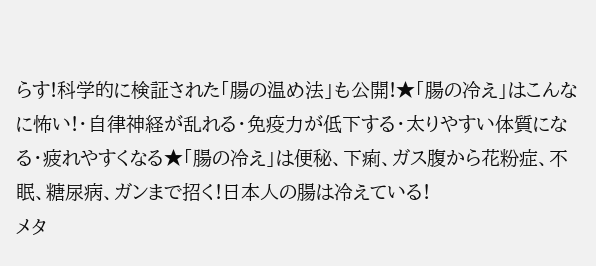らす!科学的に検証された「腸の温め法」も公開!★「腸の冷え」はこんなに怖い!・自律神経が乱れる・免疫力が低下する・太りやすい体質になる・疲れやすくなる★「腸の冷え」は便秘、下痢、ガス腹から花粉症、不眠、糖尿病、ガンまで招く!日本人の腸は冷えている!
メタ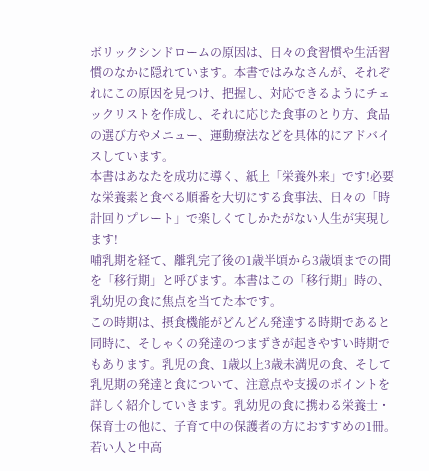ボリックシンドロームの原因は、日々の食習慣や生活習慣のなかに隠れています。本書ではみなさんが、それぞれにこの原因を見つけ、把握し、対応できるようにチェックリストを作成し、それに応じた食事のとり方、食品の選び方やメニュー、運動療法などを具体的にアドバイスしています。
本書はあなたを成功に導く、紙上「栄養外来」です!必要な栄養素と食べる順番を大切にする食事法、日々の「時計回りプレート」で楽しくてしかたがない人生が実現します!
哺乳期を経て、離乳完了後の1歳半頃から3歳頃までの間を「移行期」と呼びます。本書はこの「移行期」時の、乳幼児の食に焦点を当てた本です。
この時期は、摂食機能がどんどん発達する時期であると同時に、そしゃくの発達のつまずきが起きやすい時期でもあります。乳児の食、1歳以上3歳未満児の食、そして乳児期の発達と食について、注意点や支援のポイントを詳しく紹介していきます。乳幼児の食に携わる栄養士・保育士の他に、子育て中の保護者の方におすすめの1冊。
若い人と中高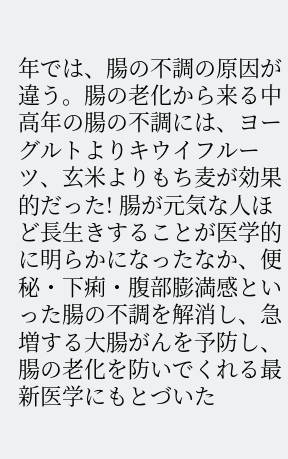年では、腸の不調の原因が違う。腸の老化から来る中高年の腸の不調には、ヨーグルトよりキウイフルーツ、玄米よりもち麦が効果的だった! 腸が元気な人ほど長生きすることが医学的に明らかになったなか、便秘・下痢・腹部膨満感といった腸の不調を解消し、急増する大腸がんを予防し、腸の老化を防いでくれる最新医学にもとづいた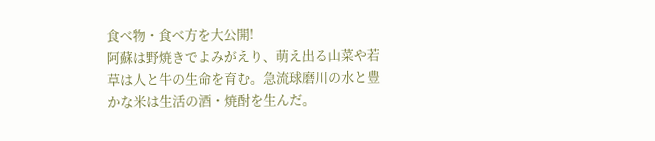食べ物・食べ方を大公開!
阿蘇は野焼きでよみがえり、萌え出る山菜や若草は人と牛の生命を育む。急流球磨川の水と豊かな米は生活の酒・焼酎を生んだ。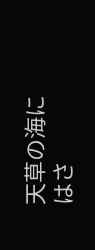天草の海にはさ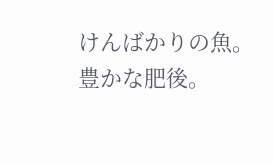けんばかりの魚。豊かな肥後。